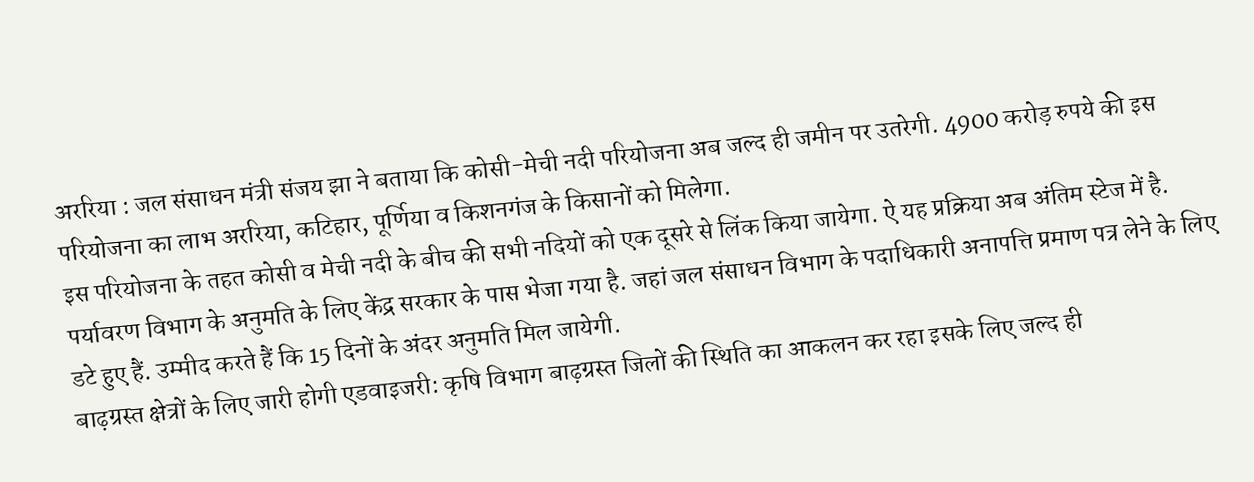अररिया : जल संसाधन मंत्री संजय झा ने बताया कि कोसी-मेची नदी परियोजना अब जल्द ही जमीन पर उतरेगी. 4900 करोड़ रुपये की इस परियोजना का लाभ अररिया, कटिहार, पूर्णिया व किशनगंज के किसानों को मिलेगा.
इस परियोजना के तहत कोसी व मेची नदी के बीच की सभी नदियों को एक दूसरे से लिंक किया जायेगा. ऐ यह प्रक्रिया अब अंतिम स्टेज में है. पर्यावरण विभाग के अनुमति के लिए केंद्र सरकार के पास भेजा गया है. जहां जल संसाधन विभाग के पदाधिकारी अनापत्ति प्रमाण पत्र लेने के लिए डटे हुए हैं. उम्मीद करते हैं कि 15 दिनों के अंदर अनुमति मिल जायेगी.
बाढ़ग्रस्त क्षेत्रों के लिए जारी होगी एडवाइजरी: कृषि विभाग बाढ़ग्रस्त जिलों की स्थिति का आकलन कर रहा इसके लिए जल्द ही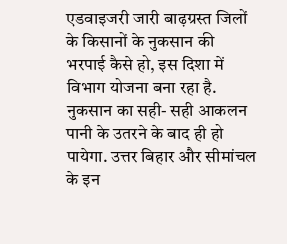एडवाइजरी जारी बाढ़ग्रस्त जिलों के किसानों के नुकसान की भरपाई कैसे हो, इस दिशा में विभाग योजना बना रहा है. नुकसान का सही- सही आकलन पानी के उतरने के बाद ही हो पायेगा. उत्तर बिहार और सीमांचल के इन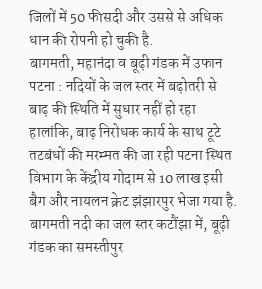जिलों में 50 फीसदी और उससे से अधिक धान की रोपनी हो चुकी है.
बागमती, महानंदा व बूढ़ी गंडक में उफान
पटना : नदियों के जल स्तर में बढ़ोतरी से बाढ़ की स्थिति में सुधार नहीं हो रहा हालांकि, बाढ़ निरोधक कार्य के साथ टूटे तटबंधों की मरम्मत की जा रही पटना स्थित विभाग के केंद्रीय गोदाम से 10 लाख इसी बैग और नायलन क्रेट झंझारपुर भेजा गया है. बागमती नदी का जल स्तर कटौंझा में, बूढ़ी गंडक का समस्तीपुर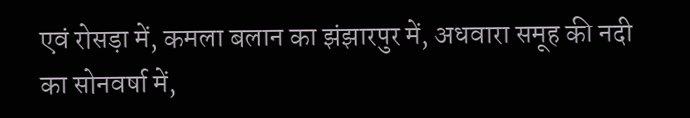एवं रोसड़ा में, कमला बलान का झंझारपुर में, अधवारा समूह की नदी का सोनवर्षा में,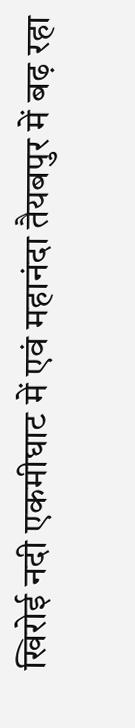खिरोई नदी एकमीघाट में एवं महानंदा तैयबपुर में बढ़ रहा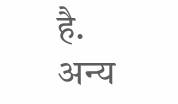है. अन्य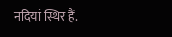नदियां स्थिर हैं.